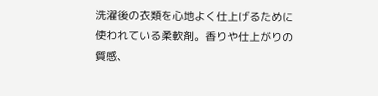洗濯後の衣類を心地よく仕上げるために使われている柔軟剤。香りや仕上がりの質感、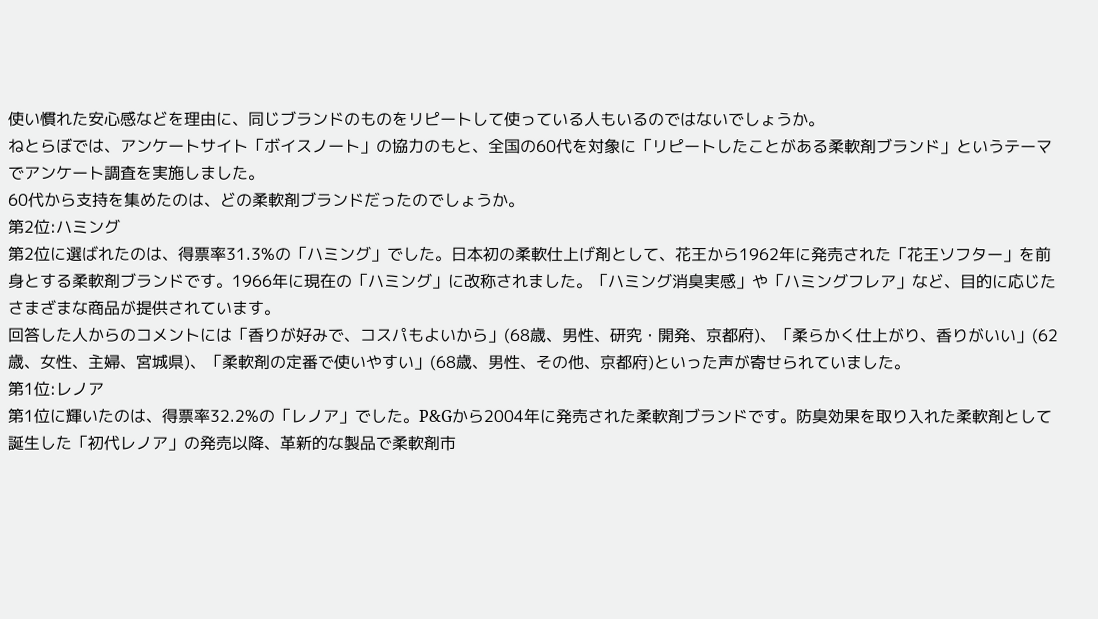使い慣れた安心感などを理由に、同じブランドのものをリピートして使っている人もいるのではないでしょうか。
ねとらぼでは、アンケートサイト「ボイスノート」の協力のもと、全国の60代を対象に「リピートしたことがある柔軟剤ブランド」というテーマでアンケート調査を実施しました。
60代から支持を集めたのは、どの柔軟剤ブランドだったのでしょうか。
第2位:ハミング
第2位に選ばれたのは、得票率31.3%の「ハミング」でした。日本初の柔軟仕上げ剤として、花王から1962年に発売された「花王ソフター」を前身とする柔軟剤ブランドです。1966年に現在の「ハミング」に改称されました。「ハミング消臭実感」や「ハミングフレア」など、目的に応じたさまざまな商品が提供されています。
回答した人からのコメントには「香りが好みで、コスパもよいから」(68歳、男性、研究・開発、京都府)、「柔らかく仕上がり、香りがいい」(62歳、女性、主婦、宮城県)、「柔軟剤の定番で使いやすい」(68歳、男性、その他、京都府)といった声が寄せられていました。
第1位:レノア
第1位に輝いたのは、得票率32.2%の「レノア」でした。P&Gから2004年に発売された柔軟剤ブランドです。防臭効果を取り入れた柔軟剤として誕生した「初代レノア」の発売以降、革新的な製品で柔軟剤市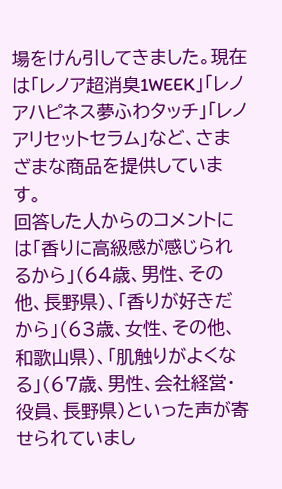場をけん引してきました。現在は「レノア超消臭1WEEK」「レノアハピネス夢ふわタッチ」「レノアリセットセラム」など、さまざまな商品を提供しています。
回答した人からのコメントには「香りに高級感が感じられるから」(64歳、男性、その他、長野県)、「香りが好きだから」(63歳、女性、その他、和歌山県)、「肌触りがよくなる」(67歳、男性、会社経営・役員、長野県)といった声が寄せられていまし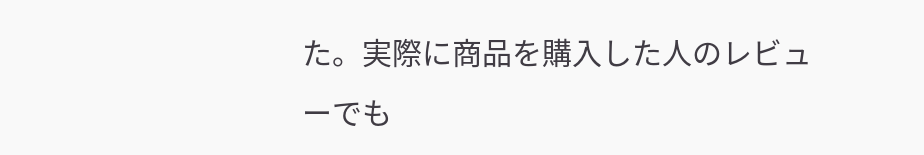た。実際に商品を購入した人のレビューでも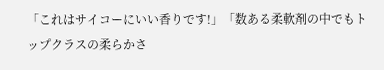「これはサイコーにいい香りです!」「数ある柔軟剤の中でもトップクラスの柔らかさ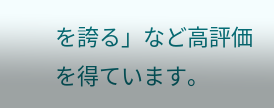を誇る」など高評価を得ています。